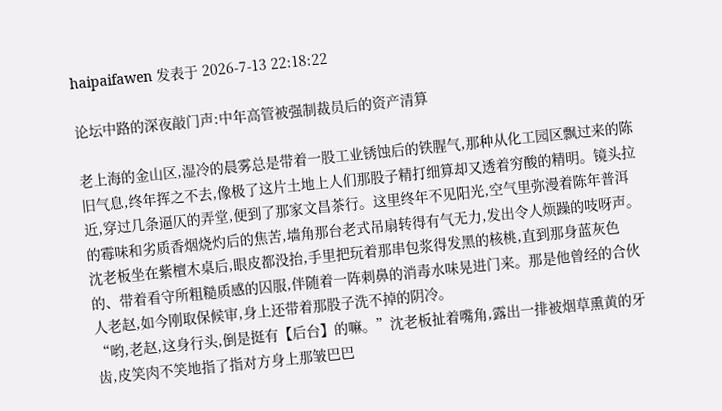haipaifawen 发表于 2026-7-13 22:18:22

论坛中路的深夜敲门声:中年高管被强制裁员后的资产清算

老上海的金山区,湿冷的晨雾总是带着一股工业锈蚀后的铁腥气,那种从化工园区飘过来的陈旧气息,终年挥之不去,像极了这片土地上人们那股子精打细算却又透着穷酸的精明。镜头拉近,穿过几条逼仄的弄堂,便到了那家文昌茶行。这里终年不见阳光,空气里弥漫着陈年普洱的霉味和劣质香烟烧灼后的焦苦,墙角那台老式吊扇转得有气无力,发出令人烦躁的吱呀声。
沈老板坐在紫檀木桌后,眼皮都没抬,手里把玩着那串包浆得发黑的核桃,直到那身蓝灰色的、带着看守所粗糙质感的囚服,伴随着一阵刺鼻的消毒水味晃进门来。那是他曾经的合伙人老赵,如今刚取保候审,身上还带着那股子洗不掉的阴冷。
“哟,老赵,这身行头,倒是挺有【后台】的嘛。”沈老板扯着嘴角,露出一排被烟草熏黄的牙齿,皮笑肉不笑地指了指对方身上那皱巴巴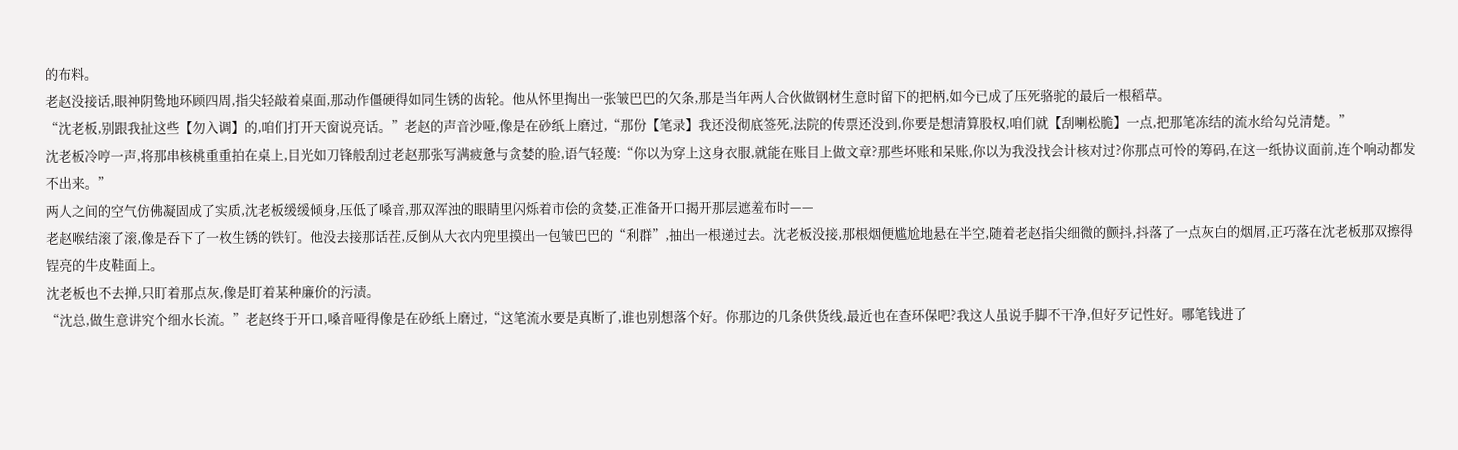的布料。
老赵没接话,眼神阴鸷地环顾四周,指尖轻敲着桌面,那动作僵硬得如同生锈的齿轮。他从怀里掏出一张皱巴巴的欠条,那是当年两人合伙做钢材生意时留下的把柄,如今已成了压死骆驼的最后一根稻草。
“沈老板,别跟我扯这些【勿入调】的,咱们打开天窗说亮话。”老赵的声音沙哑,像是在砂纸上磨过,“那份【笔录】我还没彻底签死,法院的传票还没到,你要是想清算股权,咱们就【刮喇松脆】一点,把那笔冻结的流水给勾兑清楚。”
沈老板冷哼一声,将那串核桃重重拍在桌上,目光如刀锋般刮过老赵那张写满疲惫与贪婪的脸,语气轻蔑:“你以为穿上这身衣服,就能在账目上做文章?那些坏账和呆账,你以为我没找会计核对过?你那点可怜的筹码,在这一纸协议面前,连个响动都发不出来。”
两人之间的空气仿佛凝固成了实质,沈老板缓缓倾身,压低了嗓音,那双浑浊的眼睛里闪烁着市侩的贪婪,正准备开口揭开那层遮羞布时——
老赵喉结滚了滚,像是吞下了一枚生锈的铁钉。他没去接那话茬,反倒从大衣内兜里摸出一包皱巴巴的“利群”,抽出一根递过去。沈老板没接,那根烟便尴尬地悬在半空,随着老赵指尖细微的颤抖,抖落了一点灰白的烟屑,正巧落在沈老板那双擦得锃亮的牛皮鞋面上。
沈老板也不去掸,只盯着那点灰,像是盯着某种廉价的污渍。
“沈总,做生意讲究个细水长流。”老赵终于开口,嗓音哑得像是在砂纸上磨过,“这笔流水要是真断了,谁也别想落个好。你那边的几条供货线,最近也在查环保吧?我这人虽说手脚不干净,但好歹记性好。哪笔钱进了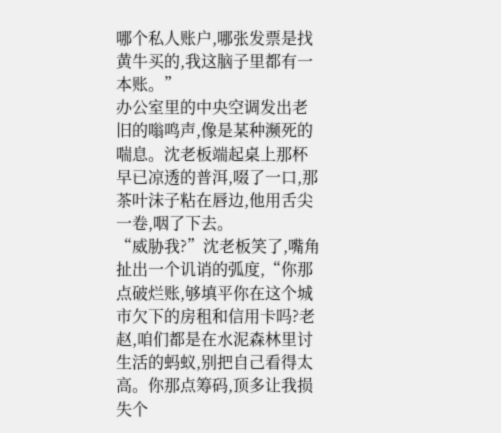哪个私人账户,哪张发票是找黄牛买的,我这脑子里都有一本账。”
办公室里的中央空调发出老旧的嗡鸣声,像是某种濒死的喘息。沈老板端起桌上那杯早已凉透的普洱,啜了一口,那茶叶沫子粘在唇边,他用舌尖一卷,咽了下去。
“威胁我?”沈老板笑了,嘴角扯出一个讥诮的弧度,“你那点破烂账,够填平你在这个城市欠下的房租和信用卡吗?老赵,咱们都是在水泥森林里讨生活的蚂蚁,别把自己看得太高。你那点筹码,顶多让我损失个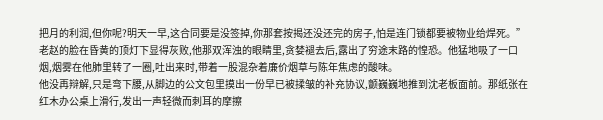把月的利润,但你呢?明天一早,这合同要是没签掉,你那套按揭还没还完的房子,怕是连门锁都要被物业给焊死。”
老赵的脸在昏黄的顶灯下显得灰败,他那双浑浊的眼睛里,贪婪褪去后,露出了穷途末路的惶恐。他猛地吸了一口烟,烟雾在他肺里转了一圈,吐出来时,带着一股混杂着廉价烟草与陈年焦虑的酸味。
他没再辩解,只是弯下腰,从脚边的公文包里摸出一份早已被揉皱的补充协议,颤巍巍地推到沈老板面前。那纸张在红木办公桌上滑行,发出一声轻微而刺耳的摩擦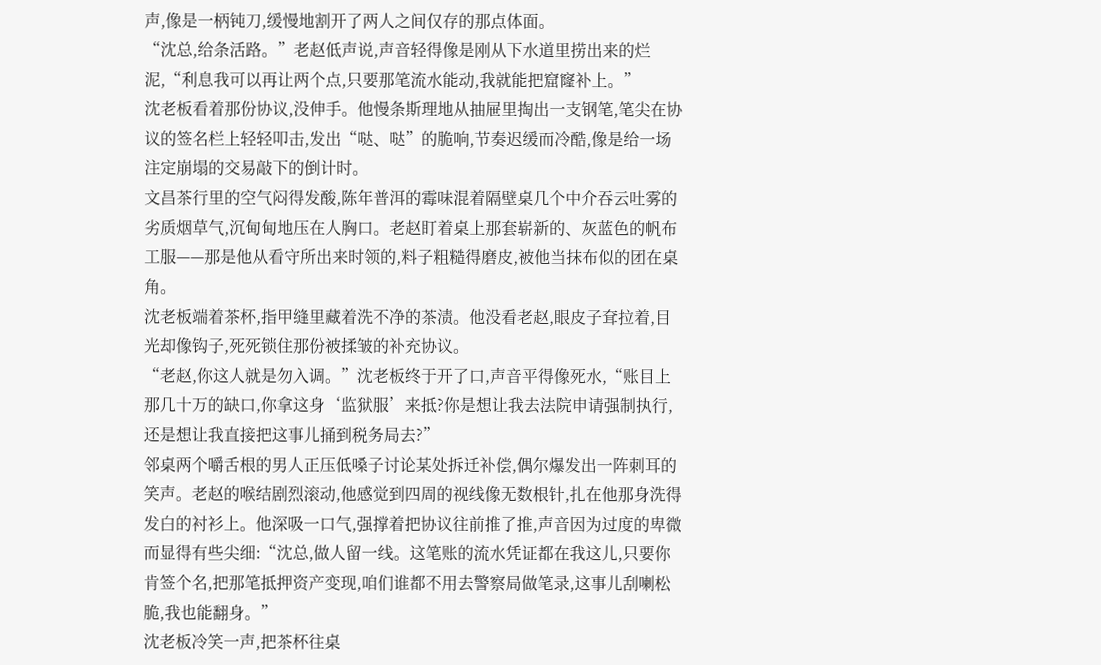声,像是一柄钝刀,缓慢地割开了两人之间仅存的那点体面。
“沈总,给条活路。”老赵低声说,声音轻得像是刚从下水道里捞出来的烂泥,“利息我可以再让两个点,只要那笔流水能动,我就能把窟窿补上。”
沈老板看着那份协议,没伸手。他慢条斯理地从抽屉里掏出一支钢笔,笔尖在协议的签名栏上轻轻叩击,发出“哒、哒”的脆响,节奏迟缓而冷酷,像是给一场注定崩塌的交易敲下的倒计时。
文昌茶行里的空气闷得发酸,陈年普洱的霉味混着隔壁桌几个中介吞云吐雾的劣质烟草气,沉甸甸地压在人胸口。老赵盯着桌上那套崭新的、灰蓝色的帆布工服——那是他从看守所出来时领的,料子粗糙得磨皮,被他当抹布似的团在桌角。
沈老板端着茶杯,指甲缝里藏着洗不净的茶渍。他没看老赵,眼皮子耷拉着,目光却像钩子,死死锁住那份被揉皱的补充协议。
“老赵,你这人就是勿入调。”沈老板终于开了口,声音平得像死水,“账目上那几十万的缺口,你拿这身‘监狱服’来抵?你是想让我去法院申请强制执行,还是想让我直接把这事儿捅到税务局去?”
邻桌两个嚼舌根的男人正压低嗓子讨论某处拆迁补偿,偶尔爆发出一阵刺耳的笑声。老赵的喉结剧烈滚动,他感觉到四周的视线像无数根针,扎在他那身洗得发白的衬衫上。他深吸一口气,强撑着把协议往前推了推,声音因为过度的卑微而显得有些尖细:“沈总,做人留一线。这笔账的流水凭证都在我这儿,只要你肯签个名,把那笔抵押资产变现,咱们谁都不用去警察局做笔录,这事儿刮喇松脆,我也能翻身。”
沈老板冷笑一声,把茶杯往桌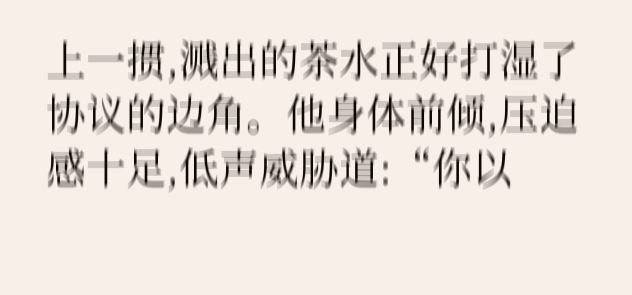上一掼,溅出的茶水正好打湿了协议的边角。他身体前倾,压迫感十足,低声威胁道:“你以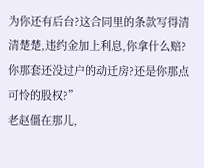为你还有后台?这合同里的条款写得清清楚楚,违约金加上利息,你拿什么赔?你那套还没过户的动迁房?还是你那点可怜的股权?”
老赵僵在那儿,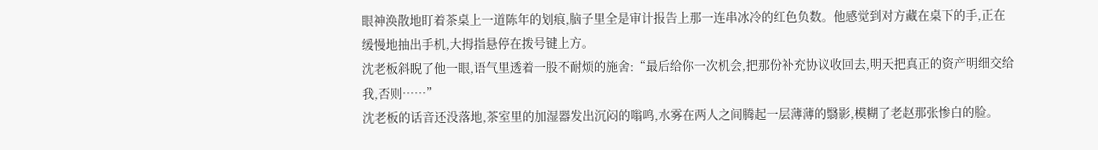眼神涣散地盯着茶桌上一道陈年的划痕,脑子里全是审计报告上那一连串冰冷的红色负数。他感觉到对方藏在桌下的手,正在缓慢地抽出手机,大拇指悬停在拨号键上方。
沈老板斜睨了他一眼,语气里透着一股不耐烦的施舍:“最后给你一次机会,把那份补充协议收回去,明天把真正的资产明细交给我,否则……”
沈老板的话音还没落地,茶室里的加湿器发出沉闷的嗡鸣,水雾在两人之间腾起一层薄薄的翳影,模糊了老赵那张惨白的脸。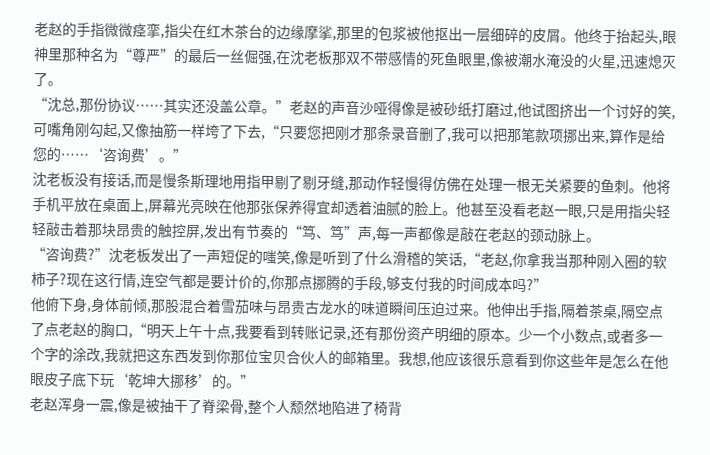老赵的手指微微痉挛,指尖在红木茶台的边缘摩挲,那里的包浆被他抠出一层细碎的皮屑。他终于抬起头,眼神里那种名为“尊严”的最后一丝倔强,在沈老板那双不带感情的死鱼眼里,像被潮水淹没的火星,迅速熄灭了。
“沈总,那份协议……其实还没盖公章。”老赵的声音沙哑得像是被砂纸打磨过,他试图挤出一个讨好的笑,可嘴角刚勾起,又像抽筋一样垮了下去,“只要您把刚才那条录音删了,我可以把那笔款项挪出来,算作是给您的……‘咨询费’。”
沈老板没有接话,而是慢条斯理地用指甲剔了剔牙缝,那动作轻慢得仿佛在处理一根无关紧要的鱼刺。他将手机平放在桌面上,屏幕光亮映在他那张保养得宜却透着油腻的脸上。他甚至没看老赵一眼,只是用指尖轻轻敲击着那块昂贵的触控屏,发出有节奏的“笃、笃”声,每一声都像是敲在老赵的颈动脉上。
“咨询费?”沈老板发出了一声短促的嗤笑,像是听到了什么滑稽的笑话,“老赵,你拿我当那种刚入圈的软柿子?现在这行情,连空气都是要计价的,你那点挪腾的手段,够支付我的时间成本吗?”
他俯下身,身体前倾,那股混合着雪茄味与昂贵古龙水的味道瞬间压迫过来。他伸出手指,隔着茶桌,隔空点了点老赵的胸口,“明天上午十点,我要看到转账记录,还有那份资产明细的原本。少一个小数点,或者多一个字的涂改,我就把这东西发到你那位宝贝合伙人的邮箱里。我想,他应该很乐意看到你这些年是怎么在他眼皮子底下玩‘乾坤大挪移’的。”
老赵浑身一震,像是被抽干了脊梁骨,整个人颓然地陷进了椅背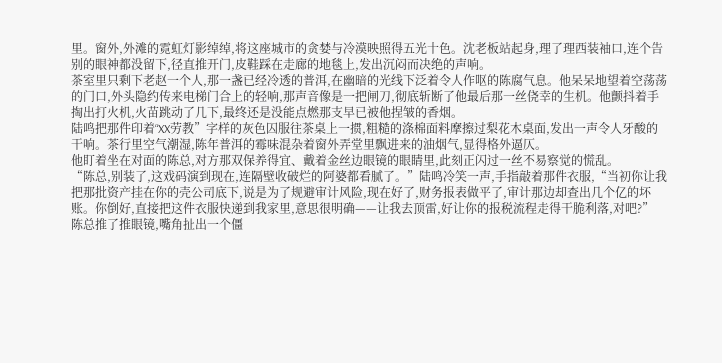里。窗外,外滩的霓虹灯影绰绰,将这座城市的贪婪与冷漠映照得五光十色。沈老板站起身,理了理西装袖口,连个告别的眼神都没留下,径直推开门,皮鞋踩在走廊的地毯上,发出沉闷而决绝的声响。
茶室里只剩下老赵一个人,那一盏已经冷透的普洱,在幽暗的光线下泛着令人作呕的陈腐气息。他呆呆地望着空荡荡的门口,外头隐约传来电梯门合上的轻响,那声音像是一把闸刀,彻底斩断了他最后那一丝侥幸的生机。他颤抖着手掏出打火机,火苗跳动了几下,最终还是没能点燃那支早已被他捏皱的香烟。
陆鸣把那件印着“XX劳教”字样的灰色囚服往茶桌上一掼,粗糙的涤棉面料摩擦过梨花木桌面,发出一声令人牙酸的干响。茶行里空气潮湿,陈年普洱的霉味混杂着窗外弄堂里飘进来的油烟气,显得格外逼仄。
他盯着坐在对面的陈总,对方那双保养得宜、戴着金丝边眼镜的眼睛里,此刻正闪过一丝不易察觉的慌乱。
“陈总,别装了,这戏码演到现在,连隔壁收破烂的阿婆都看腻了。”陆鸣冷笑一声,手指敲着那件衣服,“当初你让我把那批资产挂在你的壳公司底下,说是为了规避审计风险,现在好了,财务报表做平了,审计那边却查出几个亿的坏账。你倒好,直接把这件衣服快递到我家里,意思很明确——让我去顶雷,好让你的报税流程走得干脆利落,对吧?”
陈总推了推眼镜,嘴角扯出一个僵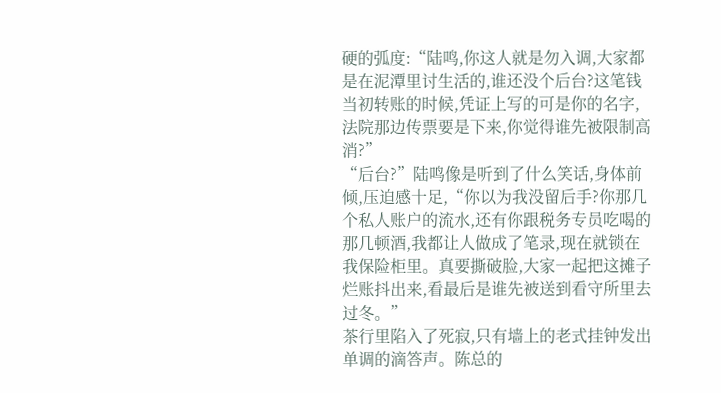硬的弧度:“陆鸣,你这人就是勿入调,大家都是在泥潭里讨生活的,谁还没个后台?这笔钱当初转账的时候,凭证上写的可是你的名字,法院那边传票要是下来,你觉得谁先被限制高消?”
“后台?”陆鸣像是听到了什么笑话,身体前倾,压迫感十足,“你以为我没留后手?你那几个私人账户的流水,还有你跟税务专员吃喝的那几顿酒,我都让人做成了笔录,现在就锁在我保险柜里。真要撕破脸,大家一起把这摊子烂账抖出来,看最后是谁先被送到看守所里去过冬。”
茶行里陷入了死寂,只有墙上的老式挂钟发出单调的滴答声。陈总的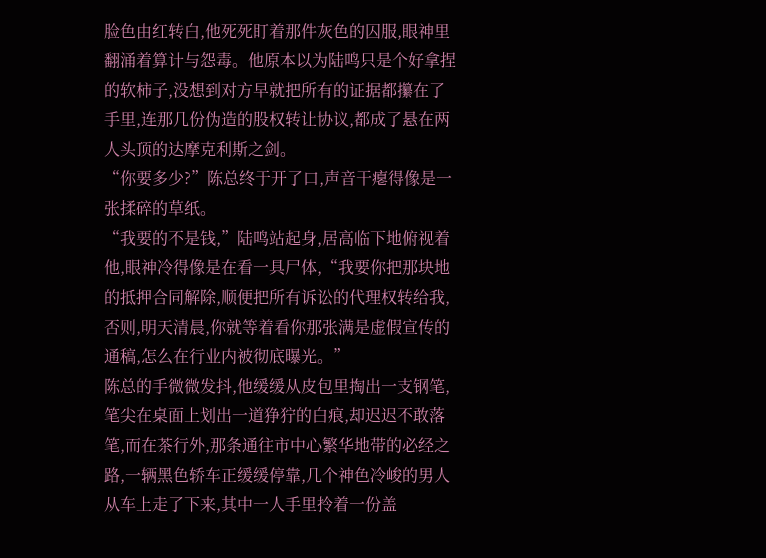脸色由红转白,他死死盯着那件灰色的囚服,眼神里翻涌着算计与怨毒。他原本以为陆鸣只是个好拿捏的软柿子,没想到对方早就把所有的证据都攥在了手里,连那几份伪造的股权转让协议,都成了悬在两人头顶的达摩克利斯之剑。
“你要多少?”陈总终于开了口,声音干瘪得像是一张揉碎的草纸。
“我要的不是钱,”陆鸣站起身,居高临下地俯视着他,眼神冷得像是在看一具尸体,“我要你把那块地的抵押合同解除,顺便把所有诉讼的代理权转给我,否则,明天清晨,你就等着看你那张满是虚假宣传的通稿,怎么在行业内被彻底曝光。”
陈总的手微微发抖,他缓缓从皮包里掏出一支钢笔,笔尖在桌面上划出一道狰狞的白痕,却迟迟不敢落笔,而在茶行外,那条通往市中心繁华地带的必经之路,一辆黑色轿车正缓缓停靠,几个神色冷峻的男人从车上走了下来,其中一人手里拎着一份盖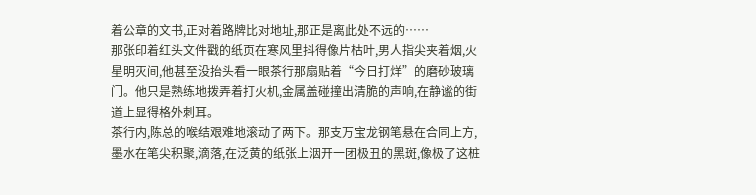着公章的文书,正对着路牌比对地址,那正是离此处不远的……
那张印着红头文件戳的纸页在寒风里抖得像片枯叶,男人指尖夹着烟,火星明灭间,他甚至没抬头看一眼茶行那扇贴着“今日打烊”的磨砂玻璃门。他只是熟练地拨弄着打火机,金属盖碰撞出清脆的声响,在静谧的街道上显得格外刺耳。
茶行内,陈总的喉结艰难地滚动了两下。那支万宝龙钢笔悬在合同上方,墨水在笔尖积聚,滴落,在泛黄的纸张上洇开一团极丑的黑斑,像极了这桩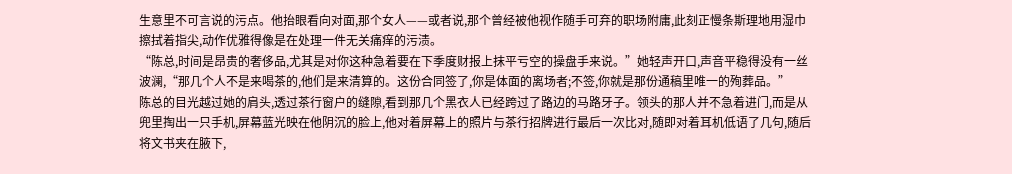生意里不可言说的污点。他抬眼看向对面,那个女人——或者说,那个曾经被他视作随手可弃的职场附庸,此刻正慢条斯理地用湿巾擦拭着指尖,动作优雅得像是在处理一件无关痛痒的污渍。
“陈总,时间是昂贵的奢侈品,尤其是对你这种急着要在下季度财报上抹平亏空的操盘手来说。”她轻声开口,声音平稳得没有一丝波澜,“那几个人不是来喝茶的,他们是来清算的。这份合同签了,你是体面的离场者;不签,你就是那份通稿里唯一的殉葬品。”
陈总的目光越过她的肩头,透过茶行窗户的缝隙,看到那几个黑衣人已经跨过了路边的马路牙子。领头的那人并不急着进门,而是从兜里掏出一只手机,屏幕蓝光映在他阴沉的脸上,他对着屏幕上的照片与茶行招牌进行最后一次比对,随即对着耳机低语了几句,随后将文书夹在腋下,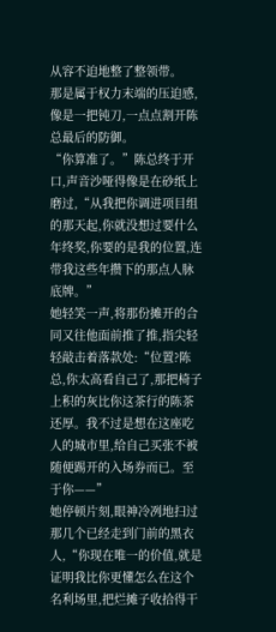从容不迫地整了整领带。
那是属于权力末端的压迫感,像是一把钝刀,一点点割开陈总最后的防御。
“你算准了。”陈总终于开口,声音沙哑得像是在砂纸上磨过,“从我把你调进项目组的那天起,你就没想过要什么年终奖,你要的是我的位置,连带我这些年攒下的那点人脉底牌。”
她轻笑一声,将那份摊开的合同又往他面前推了推,指尖轻轻敲击着落款处:“位置?陈总,你太高看自己了,那把椅子上积的灰比你这茶行的陈茶还厚。我不过是想在这座吃人的城市里,给自己买张不被随便踢开的入场券而已。至于你——”
她停顿片刻,眼神冷冽地扫过那几个已经走到门前的黑衣人,“你现在唯一的价值,就是证明我比你更懂怎么在这个名利场里,把烂摊子收拾得干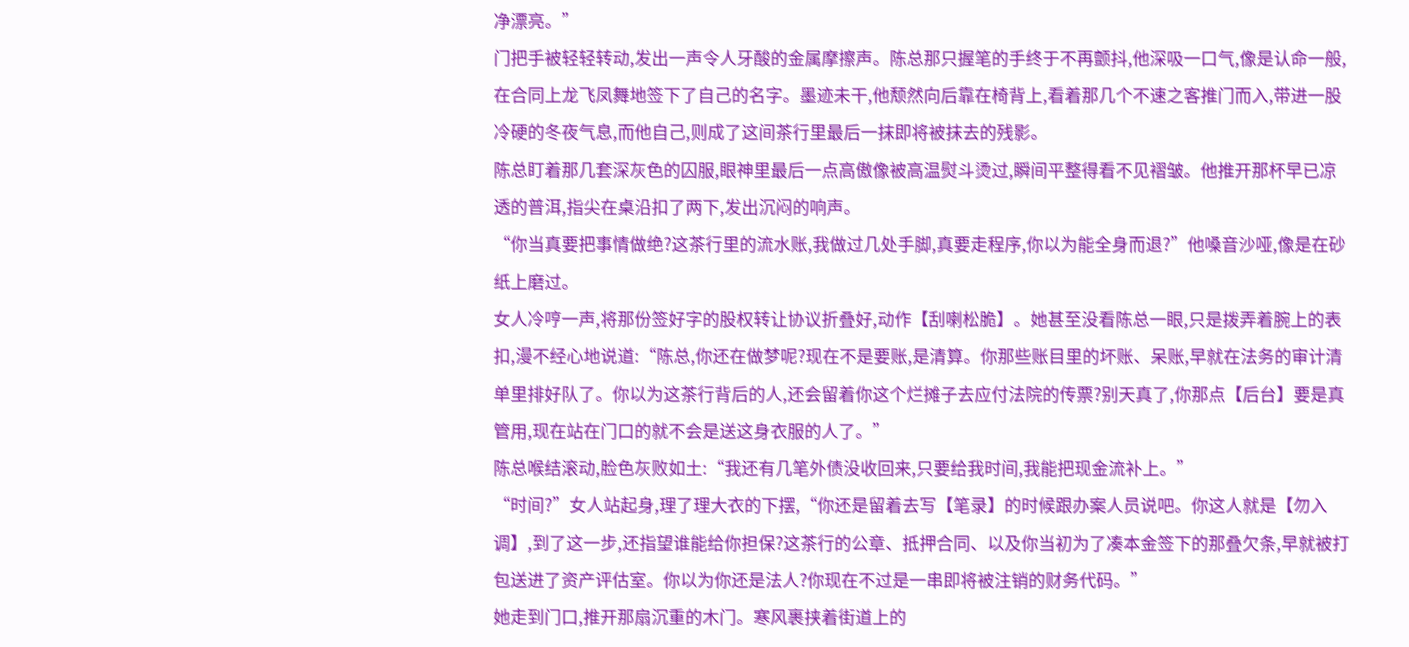净漂亮。”
门把手被轻轻转动,发出一声令人牙酸的金属摩擦声。陈总那只握笔的手终于不再颤抖,他深吸一口气,像是认命一般,在合同上龙飞凤舞地签下了自己的名字。墨迹未干,他颓然向后靠在椅背上,看着那几个不速之客推门而入,带进一股冷硬的冬夜气息,而他自己,则成了这间茶行里最后一抹即将被抹去的残影。
陈总盯着那几套深灰色的囚服,眼神里最后一点高傲像被高温熨斗烫过,瞬间平整得看不见褶皱。他推开那杯早已凉透的普洱,指尖在桌沿扣了两下,发出沉闷的响声。
“你当真要把事情做绝?这茶行里的流水账,我做过几处手脚,真要走程序,你以为能全身而退?”他嗓音沙哑,像是在砂纸上磨过。
女人冷哼一声,将那份签好字的股权转让协议折叠好,动作【刮喇松脆】。她甚至没看陈总一眼,只是拨弄着腕上的表扣,漫不经心地说道:“陈总,你还在做梦呢?现在不是要账,是清算。你那些账目里的坏账、呆账,早就在法务的审计清单里排好队了。你以为这茶行背后的人,还会留着你这个烂摊子去应付法院的传票?别天真了,你那点【后台】要是真管用,现在站在门口的就不会是送这身衣服的人了。”
陈总喉结滚动,脸色灰败如土:“我还有几笔外债没收回来,只要给我时间,我能把现金流补上。”
“时间?”女人站起身,理了理大衣的下摆,“你还是留着去写【笔录】的时候跟办案人员说吧。你这人就是【勿入调】,到了这一步,还指望谁能给你担保?这茶行的公章、抵押合同、以及你当初为了凑本金签下的那叠欠条,早就被打包送进了资产评估室。你以为你还是法人?你现在不过是一串即将被注销的财务代码。”
她走到门口,推开那扇沉重的木门。寒风裹挟着街道上的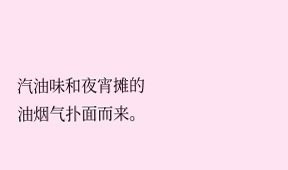汽油味和夜宵摊的油烟气扑面而来。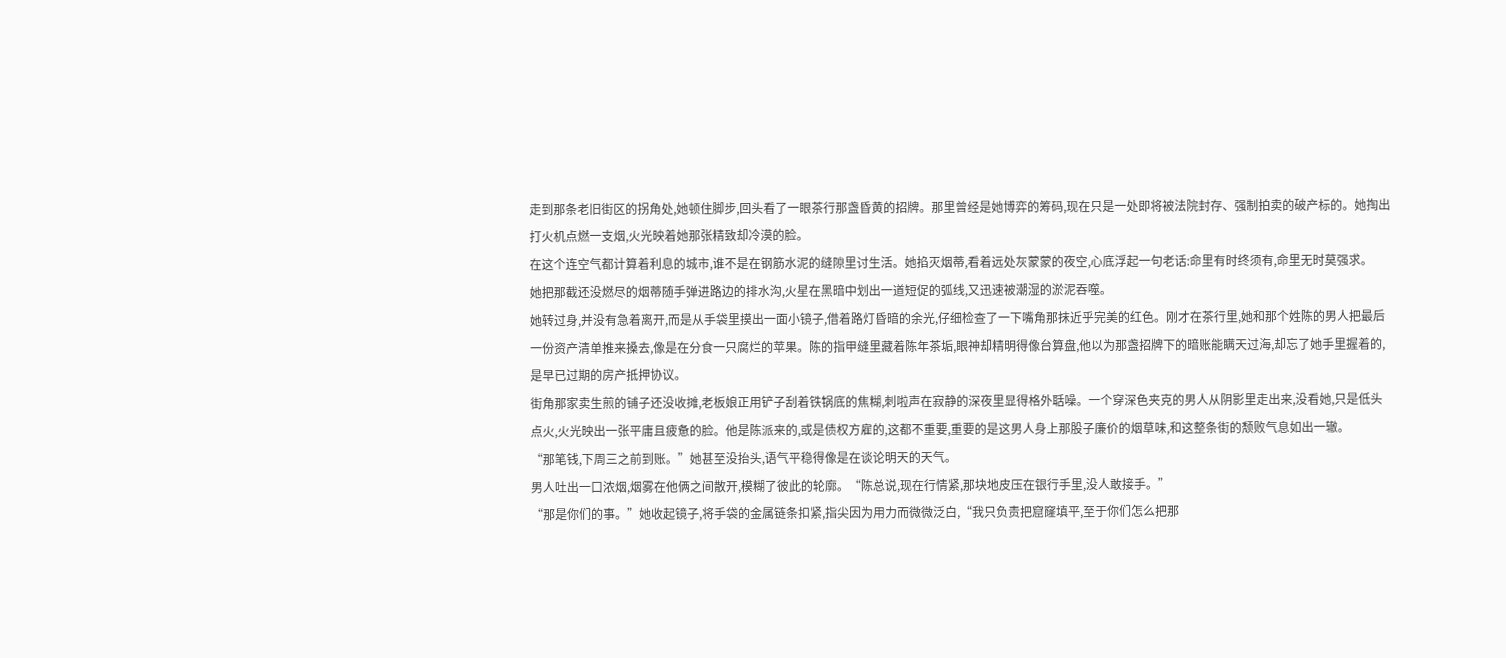走到那条老旧街区的拐角处,她顿住脚步,回头看了一眼茶行那盏昏黄的招牌。那里曾经是她博弈的筹码,现在只是一处即将被法院封存、强制拍卖的破产标的。她掏出打火机点燃一支烟,火光映着她那张精致却冷漠的脸。
在这个连空气都计算着利息的城市,谁不是在钢筋水泥的缝隙里讨生活。她掐灭烟蒂,看着远处灰蒙蒙的夜空,心底浮起一句老话:命里有时终须有,命里无时莫强求。
她把那截还没燃尽的烟蒂随手弹进路边的排水沟,火星在黑暗中划出一道短促的弧线,又迅速被潮湿的淤泥吞噬。
她转过身,并没有急着离开,而是从手袋里摸出一面小镜子,借着路灯昏暗的余光,仔细检查了一下嘴角那抹近乎完美的红色。刚才在茶行里,她和那个姓陈的男人把最后一份资产清单推来搡去,像是在分食一只腐烂的苹果。陈的指甲缝里藏着陈年茶垢,眼神却精明得像台算盘,他以为那盏招牌下的暗账能瞒天过海,却忘了她手里握着的,是早已过期的房产抵押协议。
街角那家卖生煎的铺子还没收摊,老板娘正用铲子刮着铁锅底的焦糊,刺啦声在寂静的深夜里显得格外聒噪。一个穿深色夹克的男人从阴影里走出来,没看她,只是低头点火,火光映出一张平庸且疲惫的脸。他是陈派来的,或是债权方雇的,这都不重要,重要的是这男人身上那股子廉价的烟草味,和这整条街的颓败气息如出一辙。
“那笔钱,下周三之前到账。”她甚至没抬头,语气平稳得像是在谈论明天的天气。
男人吐出一口浓烟,烟雾在他俩之间散开,模糊了彼此的轮廓。“陈总说,现在行情紧,那块地皮压在银行手里,没人敢接手。”
“那是你们的事。”她收起镜子,将手袋的金属链条扣紧,指尖因为用力而微微泛白,“我只负责把窟窿填平,至于你们怎么把那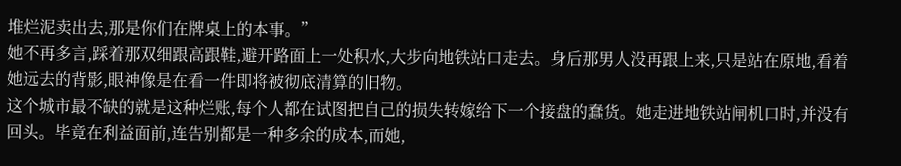堆烂泥卖出去,那是你们在牌桌上的本事。”
她不再多言,踩着那双细跟高跟鞋,避开路面上一处积水,大步向地铁站口走去。身后那男人没再跟上来,只是站在原地,看着她远去的背影,眼神像是在看一件即将被彻底清算的旧物。
这个城市最不缺的就是这种烂账,每个人都在试图把自己的损失转嫁给下一个接盘的蠢货。她走进地铁站闸机口时,并没有回头。毕竟在利益面前,连告别都是一种多余的成本,而她,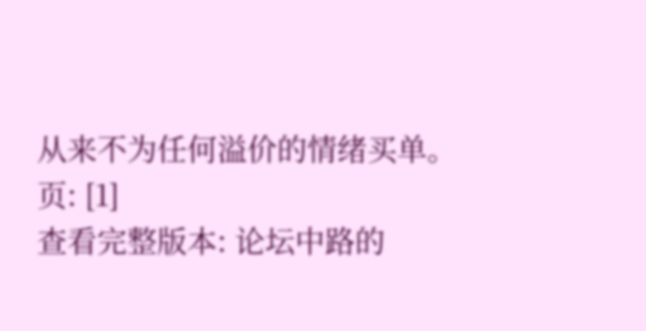从来不为任何溢价的情绪买单。
页: [1]
查看完整版本: 论坛中路的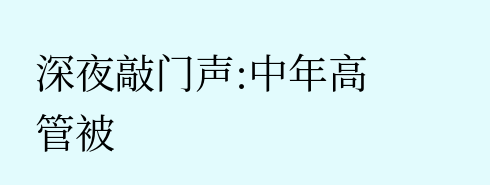深夜敲门声:中年高管被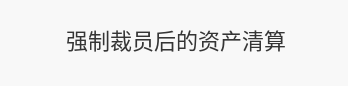强制裁员后的资产清算